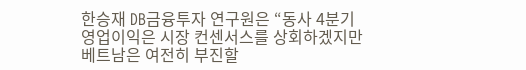한승재 DB금융투자 연구원은 “동사 4분기 영업이익은 시장 컨센서스를 상회하겠지만 베트남은 여전히 부진할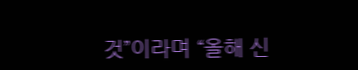것”이라며 “올해 신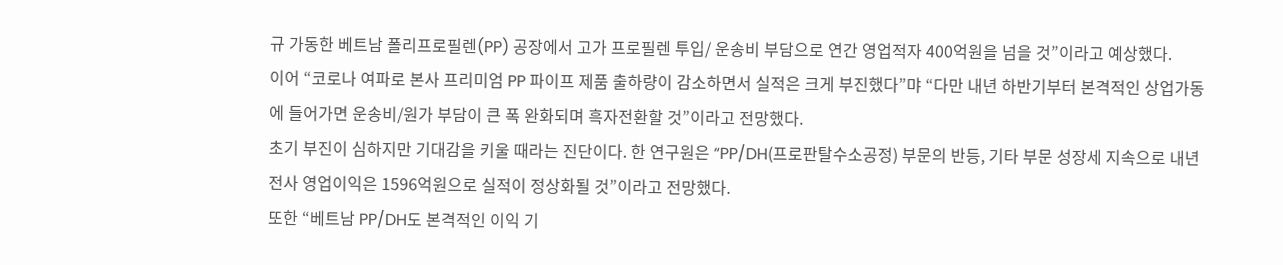규 가동한 베트남 폴리프로필렌(PP) 공장에서 고가 프로필렌 투입/ 운송비 부담으로 연간 영업적자 400억원을 넘을 것”이라고 예상했다.
이어 “코로나 여파로 본사 프리미엄 PP 파이프 제품 출하량이 감소하면서 실적은 크게 부진했다”먀 “다만 내년 하반기부터 본격적인 상업가동에 들어가면 운송비/원가 부담이 큰 폭 완화되며 흑자전환할 것”이라고 전망했다.
초기 부진이 심하지만 기대감을 키울 때라는 진단이다. 한 연구원은 “PP/DH(프로판탈수소공정) 부문의 반등, 기타 부문 성장세 지속으로 내년 전사 영업이익은 1596억원으로 실적이 정상화될 것”이라고 전망했다.
또한 “베트남 PP/DH도 본격적인 이익 기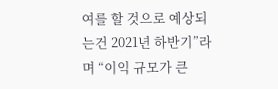여를 할 것으로 예상되는건 2021년 하반기”라며 “이익 규모가 큰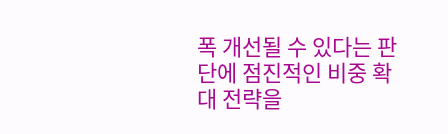폭 개선될 수 있다는 판단에 점진적인 비중 확대 전략을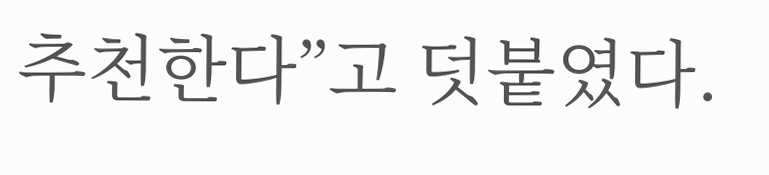추천한다”고 덧붙였다.